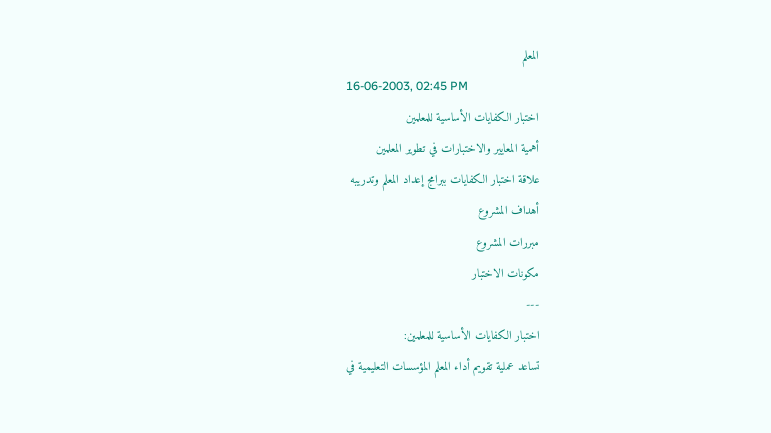المعلم
16-06-2003, 02:45 PM
اختبار الكفايات الأساسية للمعلمين
أهمية المعايير والاختبارات في تطوير المعلمين
علاقة اختبار الكفايات ببرامج إعداد المعلم وتدريبه
أهداف المشروع
مبررات المشروع
مكونات الاختبار
---
اختبار الكفايات الأساسية للمعلمين:
تساعد عملية تقويم أداء المعلم المؤسسات التعليمية في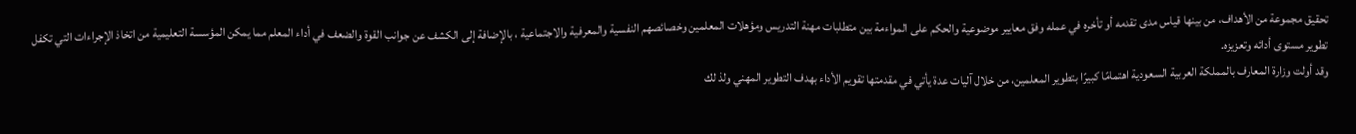تحقيق مجموعة من الأهداف، من بينها قياس مدى تقدمه أو تأخره في عمله وفق معايير موضوعية والحكم على المواءمة بين متطلبات مهنة التدريس ومؤهلات المعلمين وخصائصهم النفسية والمعرفية والاجتماعية ، بالإضافة إلى الكشف عن جوانب القوة والضعف في أداء المعلم مما يمكن المؤسسة التعليمية من اتخاذ الإجراءات التي تكفل تطوير مستوى أدائه وتعزيزه.
وقد أولت وزارة المعارف بالمملكة العربية السعودية اهتمامًا كبيرًا بتطوير المعلمين، من خلال آليات عدة يأتي في مقدمتها تقويم الأداء بهدف التطوير المهني ولذ لك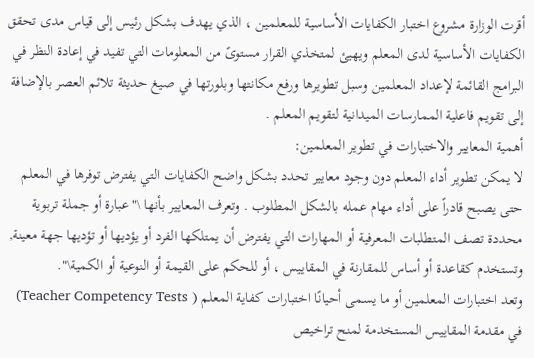أقرت الوزارة مشروع اختبار الكفايات الأساسية للمعلمين ، الذي يهدف بشكل رئيس إلى قياس مدى تحقق الكفايات الأساسية لدى المعلم ويهيئ لمتخذي القرار مستوىً من المعلومات التي تفيد في إعادة النظر في البرامج القائمة لإعداد المعلمين وسبل تطويرها ورفع مكانتها وبلورتها في صيغ حديثة تلائم العصر بالإضافة إلى تقويم فاعلية الممارسات الميدانية لتقويم المعلم .
أهمية المعايير والاختبارات في تطوير المعلمين:
لا يمكن تطوير أداء المعلم دون وجود معايير تحدد بشكل واضح الكفايات التي يفترض توفرها في المعلم حتى يصبح قادراً على أداء مهام عمله بالشكل المطلوب . وتعرف المعايير بأنها \"عبارة أو جملة تربوية محددة تصف المتطلبات المعرفية أو المهارات التي يفترض أن يمتلكها الفرد أو يؤديها أو تؤديها جهة معينة, وتستخدم كقاعدة أو أساس للمقارنة في المقاييس ، أو للحكم على القيمة أو النوعية أو الكمية\".
وتعد اختبارات المعلمين أو ما يسمى أحيانًا اختبارات كفاية المعلم ( Teacher Competency Tests) في مقدمة المقاييس المستخدمة لمنح تراخيص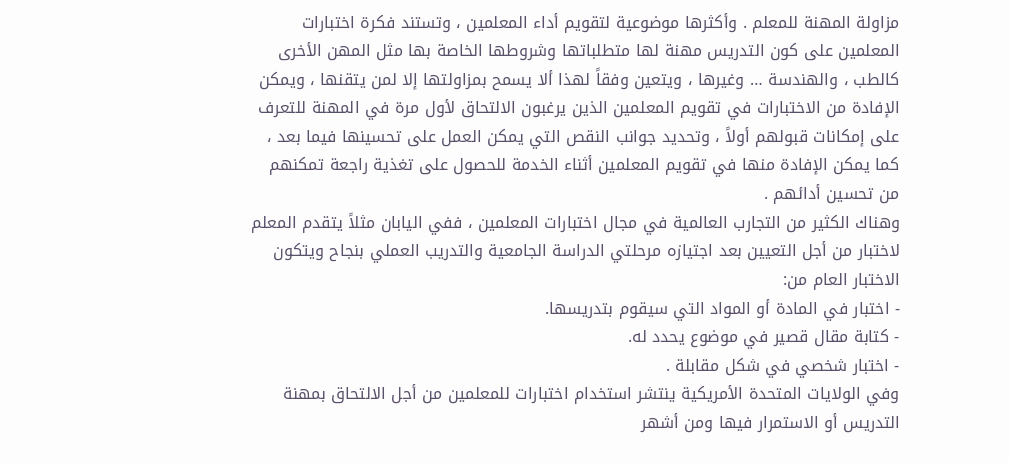مزاولة المهنة للمعلم . وأكثرها موضوعية لتقويم أداء المعلمين ، وتستند فكرة اختبارات المعلمين على كون التدريس مهنة لها متطلباتها وشروطها الخاصة بها مثل المهن الأخرى كالطب ، والهندسة … وغيرها ، ويتعين وفقاً لهذا ألا يسمح بمزاولتها إلا لمن يتقنها ، ويمكن الإفادة من الاختبارات في تقويم المعلمين الذين يرغبون الالتحاق لأول مرة في المهنة للتعرف على إمكانات قبولهم أولاً ، وتحديد جوانب النقص التي يمكن العمل على تحسينها فيما بعد ، كما يمكن الإفادة منها في تقويم المعلمين أثناء الخدمة للحصول على تغذية راجعة تمكنهم من تحسين أدائهم .
وهناك الكثير من التجارب العالمية في مجال اختبارات المعلمين ، ففي اليابان مثلاً يتقدم المعلم لاختبار من أجل التعيين بعد اجتيازه مرحلتي الدراسة الجامعية والتدريب العملي بنجاح ويتكون الاختبار العام من:
- اختبار في المادة أو المواد التي سيقوم بتدريسها.
- كتابة مقال قصير في موضوع يحدد له.
- اختبار شخصي في شكل مقابلة .
وفي الولايات المتحدة الأمريكية ينتشر استخدام اختبارات للمعلمين من أجل الالتحاق بمهنة التدريس أو الاستمرار فيها ومن أشهر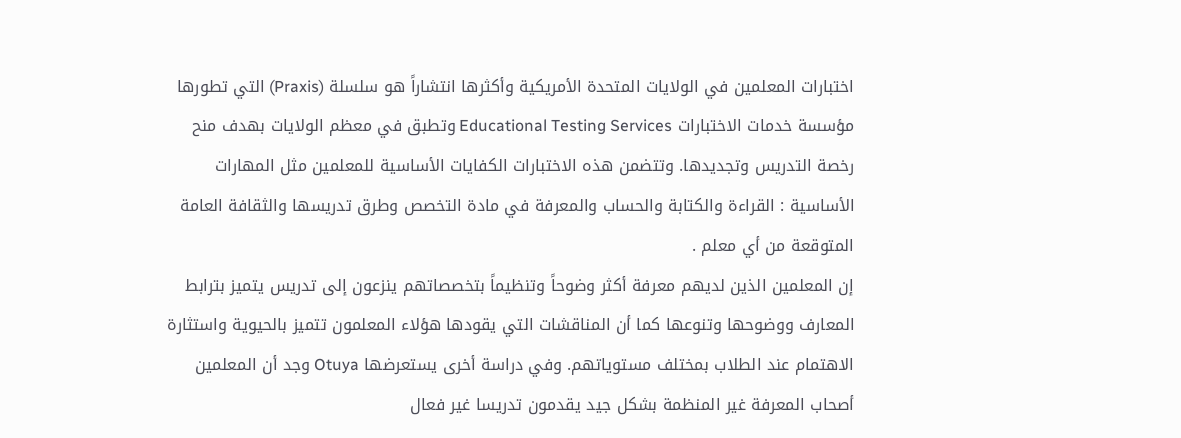اختبارات المعلمين في الولايات المتحدة الأمريكية وأكثرها انتشاراً هو سلسلة (Praxis) التي تطورها مؤسسة خدمات الاختبارات Educational Testing Services وتطبق في معظم الولايات بهدف منح رخصة التدريس وتجديدها. وتتضمن هذه الاختبارات الكفايات الأساسية للمعلمين مثل المهارات الأساسية : القراءة والكتابة والحساب والمعرفة في مادة التخصص وطرق تدريسها والثقافة العامة المتوقعة من أي معلم .
إن المعلمين الذين لديهم معرفة أكثر وضوحاً وتنظيماً بتخصصاتهم ينزعون إلى تدريس يتميز بترابط المعارف ووضوحها وتنوعها كما أن المناقشات التي يقودها هؤلاء المعلمون تتميز بالحيوية واستثارة الاهتمام عند الطلاب بمختلف مستوياتهم. وفي دراسة أخرى يستعرضها Otuya وجد أن المعلمين أصحاب المعرفة غير المنظمة بشكل جيد يقدمون تدريسا غير فعال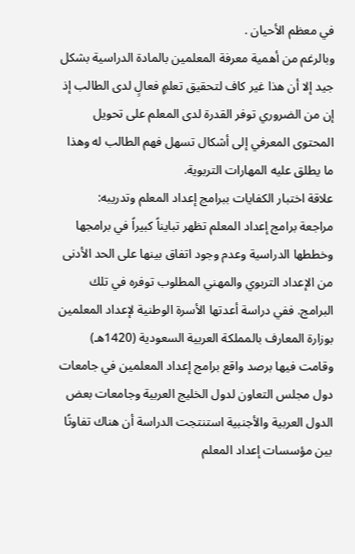في معظم الأحيان .
وبالرغم من أهمية معرفة المعلمين بالمادة الدراسية بشكل جيد إلا أن هذا غير كاف لتحقيق تعلمٍ فعالٍ لدى الطالب إذ إن من الضروري توفر القدرة لدى المعلم على تحويل المحتوى المعرفي إلى أشكال تسهل فهم الطالب له وهذا ما يطلق عليه المهارات التربوية.
علاقة اختبار الكفايات ببرامج إعداد المعلم وتدريبه:
مراجعة برامج إعداد المعلم تظهر تبايناً كبيراً في برامجها وخططها الدراسية وعدم وجود اتفاق بينها على الحد الأدنى من الإعداد التربوي والمهني المطلوب توفره في تلك البرامج. ففي دراسة أعدتها الأسرة الوطنية لإعداد المعلمين بوزارة المعارف بالمملكة العربية السعودية (1420هـ) وقامت فيها برصد واقع برامج إعداد المعلمين في جامعات دول مجلس التعاون لدول الخليج العربية وجامعات بعض الدول العربية والأجنبية استنتجت الدراسة أن هناك تفاوتًا بين مؤسسات إعداد المعلم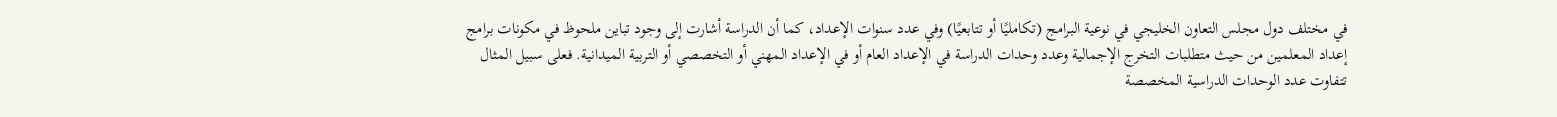في مختلف دول مجلس التعاون الخليجي في نوعية البرامج (تكامليًا أو تتابعيًا) وفي عدد سنوات الإعداد، كما أن الدراسة أشارت إلى وجود تباين ملحوظ في مكونات برامج إعداد المعلمين من حيث متطلبات التخرج الإجمالية وعدد وحدات الدراسة في الإعداد العام أو في الإعداد المهني أو التخصصي أو التربية الميدانية. فعلى سبيل المثال تتفاوت عدد الوحدات الدراسية المخصصة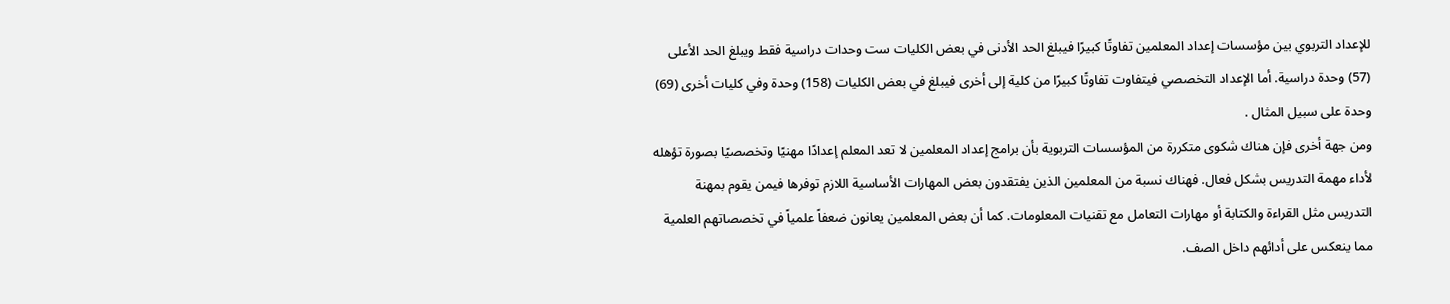للإعداد التربوي بين مؤسسات إعداد المعلمين تفاوتًا كبيرًا فيبلغ الحد الأدنى في بعض الكليات ست وحدات دراسية فقط ويبلغ الحد الأعلى (57) وحدة دراسية. أما الإعداد التخصصي فيتفاوت تفاوتًا كبيرًا من كلية إلى أخرى فيبلغ في بعض الكليات (158) وحدة وفي كليات أخرى (69) وحدة على سبيل المثال .
ومن جهة أخرى فإن هناك شكوى متكررة من المؤسسات التربوية بأن برامج إعداد المعلمين لا تعد المعلم إعدادًا مهنيًا وتخصصيًا بصورة تؤهله لأداء مهمة التدريس بشكل فعال. فهناك نسبة من المعلمين الذين يفتقدون بعض المهارات الأساسية اللازم توفرها فيمن يقوم بمهنة التدريس مثل القراءة والكتابة أو مهارات التعامل مع تقنيات المعلومات. كما أن بعض المعلمين يعانون ضعفاً علمياً في تخصصاتهم العلمية مما ينعكس على أدائهم داخل الصف.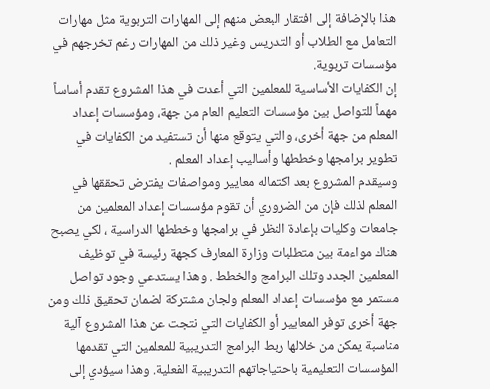هذا بالإضافة إلى افتقار البعض منهم إلى المهارات التربوية مثل مهارات التعامل مع الطلاب أو التدريس وغير ذلك من المهارات رغم تخرجهم في مؤسسات تربوية.
إن الكفايات الأساسية للمعلمين التي أعدت في هذا المشروع تقدم أساساً مهماً للتواصل بين مؤسسات التعليم العام من جهة، ومؤسسات إعداد المعلم من جهة أخرى، والتي يتوقع منها أن تستفيد من الكفايات في تطوير برامجها وخططها وأساليب إعداد المعلم .
وسيقدم المشروع بعد اكتماله معايير ومواصفات يفترض تحققها في المعلم لذلك فإن من الضروري أن تقوم مؤسسات إعداد المعلمين من جامعات وكليات بإعادة النظر في برامجها وخططها الدراسية ، لكي يصبح هناك مواءمة بين متطلبات وزارة المعارف كجهة رئيسة في توظيف المعلمين الجدد وتلك البرامج والخطط . وهذا يستدعي وجود تواصل مستمر مع مؤسسات إعداد المعلم ولجان مشتركة لضمان تحقيق ذلك ومن جهة أخرى توفر المعايير أو الكفايات التي نتجت عن هذا المشروع آلية مناسبة يمكن من خلالها ربط البرامج التدريبية للمعلمين التي تقدمها المؤسسات التعليمية باحتياجاتهم التدريبية الفعلية. وهذا سيؤدي إلى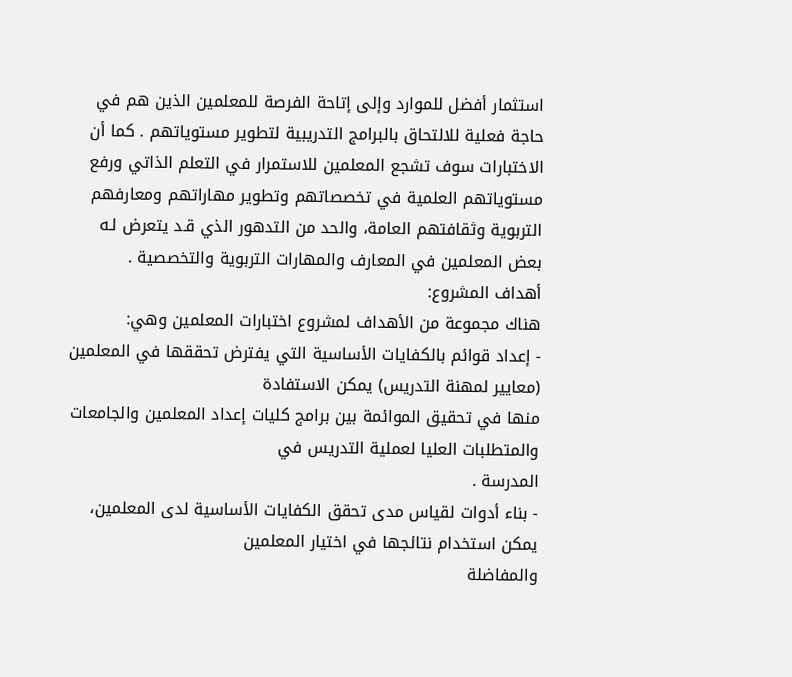استثمار أفضل للموارد وإلى إتاحة الفرصة للمعلمين الذين هم في حاجة فعلية للالتحاق بالبرامج التدريبية لتطوير مستوياتهم . كما أن الاختبارات سوف تشجع المعلمين للاستمرار في التعلم الذاتي ورفع مستوياتهم العلمية في تخصصاتهم وتطوير مهاراتهم ومعارفهم التربوية وثقافتهم العامة، والحد من التدهور الذي قـد يتعرض لـه بعض المعلمين في المعارف والمهارات التربوية والتخصصية .
أهداف المشروع:
هناك مجموعة من الأهداف لمشروع اختبارات المعلمين وهي:
- إعداد قوائم بالكفايات الأساسية التي يفترض تحققها في المعلمين (معايير لمهنة التدريس) يمكن الاستفادة
منها في تحقيق الموائمة بين برامج كليات إعداد المعلمين والجامعات والمتطلبات العليا لعملية التدريس في
المدرسة .
- بناء أدوات لقياس مدى تحقق الكفايات الأساسية لدى المعلمين، يمكن استخدام نتائجها في اختيار المعلمين
والمفاضلة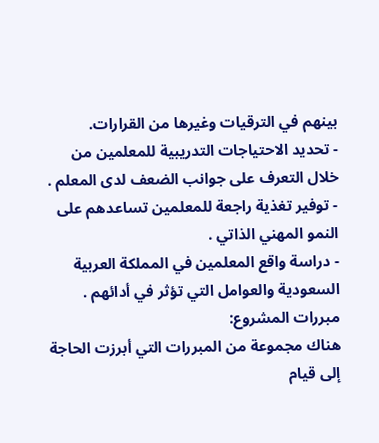بينهم في الترقيات وغيرها من القرارات.
- تحديد الاحتياجات التدريبية للمعلمين من خلال التعرف على جوانب الضعف لدى المعلم .
- توفير تغذية راجعة للمعلمين تساعدهم على النمو المهني الذاتي .
- دراسة واقع المعلمين في المملكة العربية السعودية والعوامل التي تؤثر في أدائهم .
مبررات المشروع:
هناك مجموعة من المبررات التي أبرزت الحاجة إلى قيام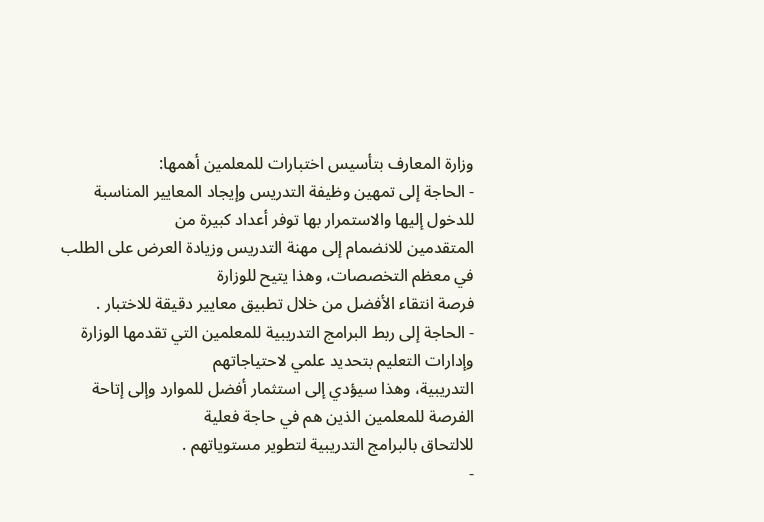وزارة المعارف بتأسيس اختبارات للمعلمين أهمها:
- الحاجة إلى تمهين وظيفة التدريس وإيجاد المعايير المناسبة للدخول إليها والاستمرار بها توفر أعداد كبيرة من
المتقدمين للانضمام إلى مهنة التدريس وزيادة العرض على الطلب في معظم التخصصات، وهذا يتيح للوزارة
فرصة انتقاء الأفضل من خلال تطبيق معايير دقيقة للاختبار .
- الحاجة إلى ربط البرامج التدريبية للمعلمين التي تقدمها الوزارة وإدارات التعليم بتحديد علمي لاحتياجاتهم
التدريبية، وهذا سيؤدي إلى استثمار أفضل للموارد وإلى إتاحة الفرصة للمعلمين الذين هم في حاجة فعلية
للالتحاق بالبرامج التدريبية لتطوير مستوياتهم .
-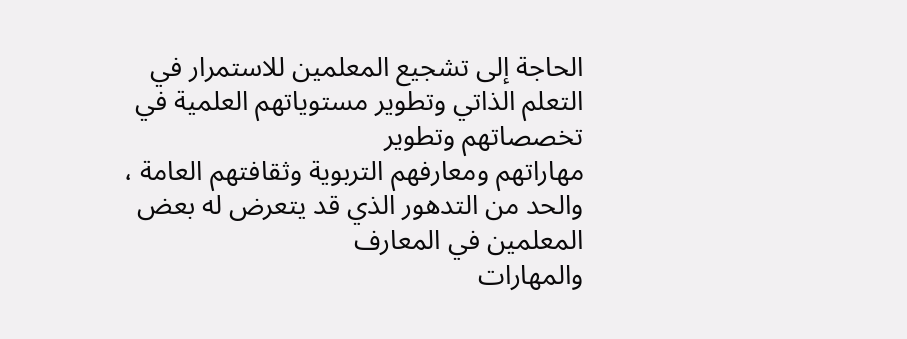الحاجة إلى تشجيع المعلمين للاستمرار في التعلم الذاتي وتطوير مستوياتهم العلمية في تخصصاتهم وتطوير
مهاراتهم ومعارفهم التربوية وثقافتهم العامة ، والحد من التدهور الذي قد يتعرض له بعض المعلمين في المعارف
والمهارات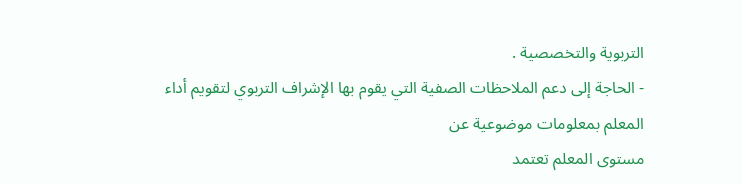التربوية والتخصصية .
- الحاجة إلى دعم الملاحظات الصفية التي يقوم بها الإشراف التربوي لتقويم أداء المعلم بمعلومات موضوعية عن
مستوى المعلم تعتمد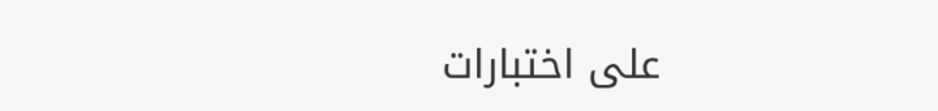على اختبارات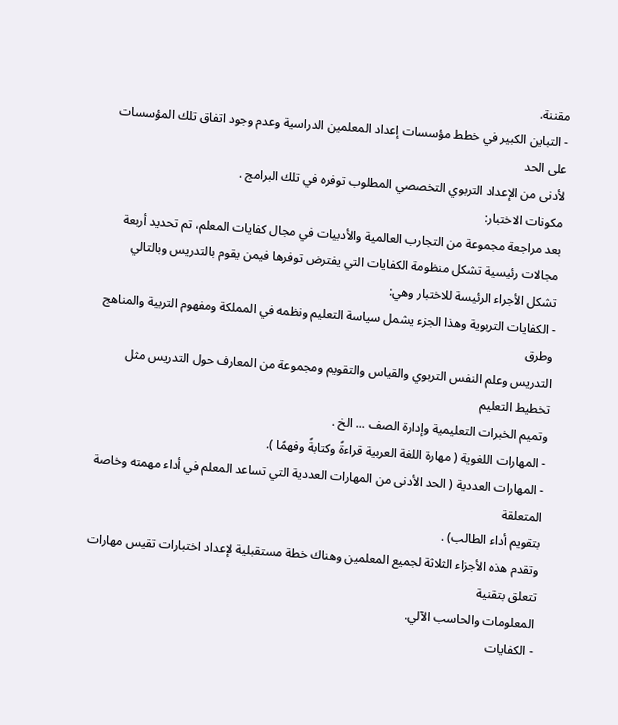مقننة.
- التباين الكبير في خطط مؤسسات إعداد المعلمين الدراسية وعدم وجود اتفاق تلك المؤسسات على الحد
لأدنى من الإعداد التربوي التخصصي المطلوب توفره في تلك البرامج .
مكونات الاختبار:
بعد مراجعة مجموعة من التجارب العالمية والأدبيات في مجال كفايات المعلم، تم تحديد أربعة مجالات رئيسية تشكل منظومة الكفايات التي يفترض توفرها فيمن يقوم بالتدريس وبالتالي تشكل الأجراء الرئيسة للاختبار وهي:
- الكفايات التربوية وهذا الجزء يشمل سياسة التعليم ونظمه في المملكة ومفهوم التربية والمناهج وطرق
التدريس وعلم النفس التربوي والقياس والتقويم ومجموعة من المعارف حول التدريس مثل تخطيط التعليم
وتميم الخبرات التعليمية وإدارة الصف ... الخ .
- المهارات اللغوية ( مهارة اللغة العربية قراءةً وكتابةً وفهمًا ).
- المهارات العددية ( الحد الأدنى من المهارات العددية التي تساعد المعلم في أداء مهمته وخاصة المتعلقة
بتقويم أداء الطالب) .
وتقدم هذه الأجزاء الثلاثة لجميع المعلمين وهناك خطة مستقبلية لإعداد اختبارات تقيس مهارات تتعلق بتقنية
المعلومات والحاسب الآلي.
- الكفايات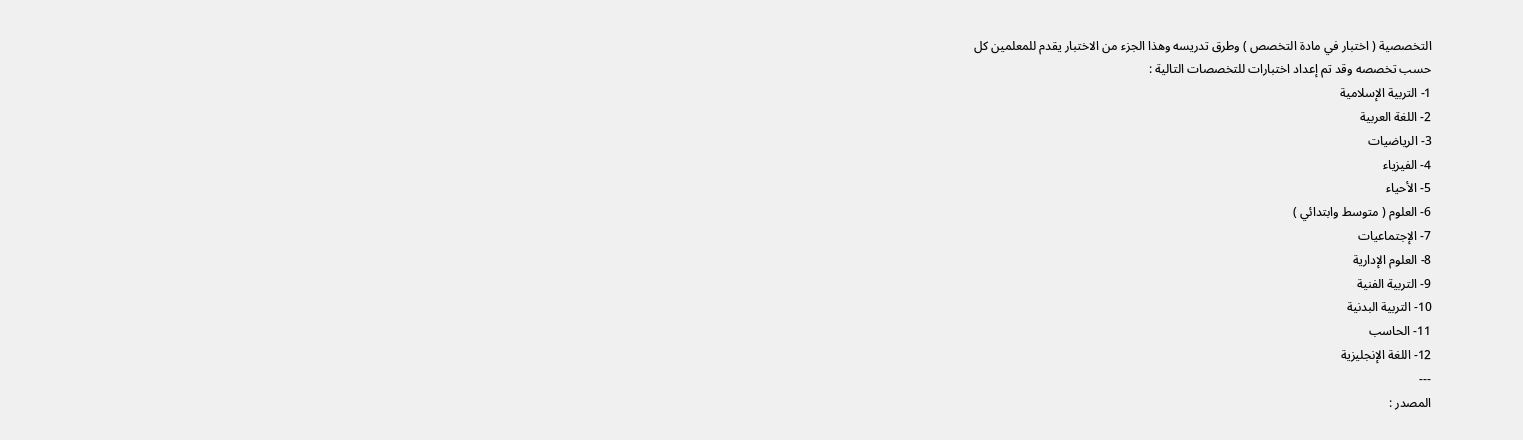التخصصية ( اختبار في مادة التخصص ) وطرق تدريسه وهذا الجزء من الاختبار يقدم للمعلمين كل
حسب تخصصه وقد تم إعداد اختبارات للتخصصات التالية :
1- التربية الإسلامية
2- اللغة العربية
3- الرياضيات
4- الفيزياء
5- الأحياء
6- العلوم ( متوسط وابتدائي )
7- الإجتماعيات
8- العلوم الإدارية
9- التربية الفنية
10- التربية البدنية
11- الحاسب
12- اللغة الإنجليزية
---
المصدر :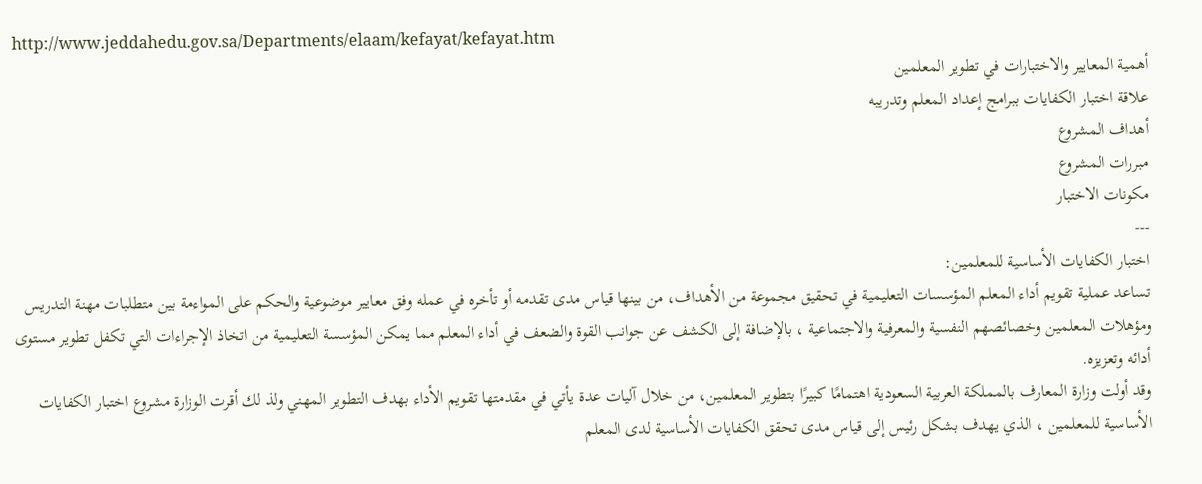http://www.jeddahedu.gov.sa/Departments/elaam/kefayat/kefayat.htm
أهمية المعايير والاختبارات في تطوير المعلمين
علاقة اختبار الكفايات ببرامج إعداد المعلم وتدريبه
أهداف المشروع
مبررات المشروع
مكونات الاختبار
---
اختبار الكفايات الأساسية للمعلمين:
تساعد عملية تقويم أداء المعلم المؤسسات التعليمية في تحقيق مجموعة من الأهداف، من بينها قياس مدى تقدمه أو تأخره في عمله وفق معايير موضوعية والحكم على المواءمة بين متطلبات مهنة التدريس ومؤهلات المعلمين وخصائصهم النفسية والمعرفية والاجتماعية ، بالإضافة إلى الكشف عن جوانب القوة والضعف في أداء المعلم مما يمكن المؤسسة التعليمية من اتخاذ الإجراءات التي تكفل تطوير مستوى أدائه وتعزيزه.
وقد أولت وزارة المعارف بالمملكة العربية السعودية اهتمامًا كبيرًا بتطوير المعلمين، من خلال آليات عدة يأتي في مقدمتها تقويم الأداء بهدف التطوير المهني ولذ لك أقرت الوزارة مشروع اختبار الكفايات الأساسية للمعلمين ، الذي يهدف بشكل رئيس إلى قياس مدى تحقق الكفايات الأساسية لدى المعلم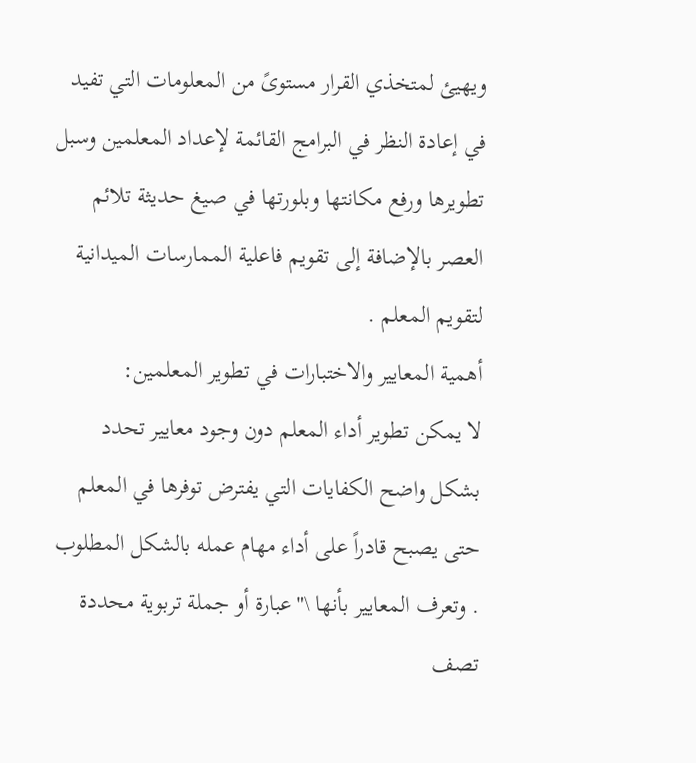ويهيئ لمتخذي القرار مستوىً من المعلومات التي تفيد في إعادة النظر في البرامج القائمة لإعداد المعلمين وسبل تطويرها ورفع مكانتها وبلورتها في صيغ حديثة تلائم العصر بالإضافة إلى تقويم فاعلية الممارسات الميدانية لتقويم المعلم .
أهمية المعايير والاختبارات في تطوير المعلمين:
لا يمكن تطوير أداء المعلم دون وجود معايير تحدد بشكل واضح الكفايات التي يفترض توفرها في المعلم حتى يصبح قادراً على أداء مهام عمله بالشكل المطلوب . وتعرف المعايير بأنها \"عبارة أو جملة تربوية محددة تصف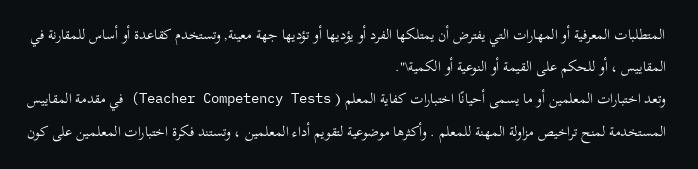المتطلبات المعرفية أو المهارات التي يفترض أن يمتلكها الفرد أو يؤديها أو تؤديها جهة معينة, وتستخدم كقاعدة أو أساس للمقارنة في المقاييس ، أو للحكم على القيمة أو النوعية أو الكمية\".
وتعد اختبارات المعلمين أو ما يسمى أحيانًا اختبارات كفاية المعلم ( Teacher Competency Tests) في مقدمة المقاييس المستخدمة لمنح تراخيص مزاولة المهنة للمعلم . وأكثرها موضوعية لتقويم أداء المعلمين ، وتستند فكرة اختبارات المعلمين على كون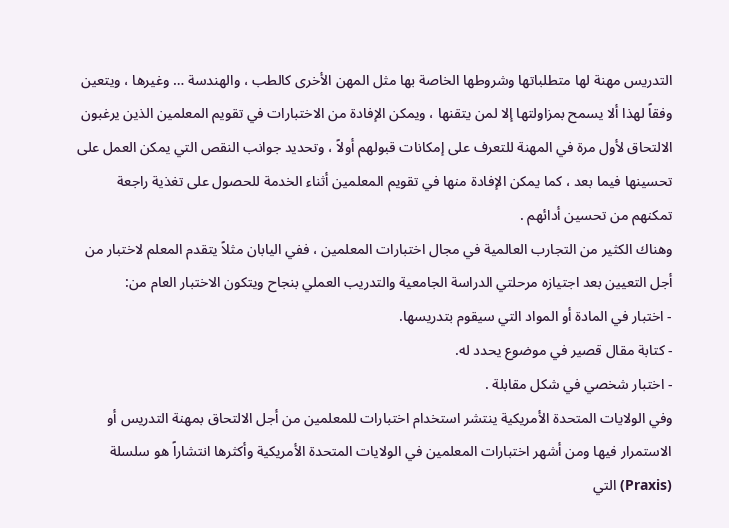التدريس مهنة لها متطلباتها وشروطها الخاصة بها مثل المهن الأخرى كالطب ، والهندسة … وغيرها ، ويتعين وفقاً لهذا ألا يسمح بمزاولتها إلا لمن يتقنها ، ويمكن الإفادة من الاختبارات في تقويم المعلمين الذين يرغبون الالتحاق لأول مرة في المهنة للتعرف على إمكانات قبولهم أولاً ، وتحديد جوانب النقص التي يمكن العمل على تحسينها فيما بعد ، كما يمكن الإفادة منها في تقويم المعلمين أثناء الخدمة للحصول على تغذية راجعة تمكنهم من تحسين أدائهم .
وهناك الكثير من التجارب العالمية في مجال اختبارات المعلمين ، ففي اليابان مثلاً يتقدم المعلم لاختبار من أجل التعيين بعد اجتيازه مرحلتي الدراسة الجامعية والتدريب العملي بنجاح ويتكون الاختبار العام من:
- اختبار في المادة أو المواد التي سيقوم بتدريسها.
- كتابة مقال قصير في موضوع يحدد له.
- اختبار شخصي في شكل مقابلة .
وفي الولايات المتحدة الأمريكية ينتشر استخدام اختبارات للمعلمين من أجل الالتحاق بمهنة التدريس أو الاستمرار فيها ومن أشهر اختبارات المعلمين في الولايات المتحدة الأمريكية وأكثرها انتشاراً هو سلسلة (Praxis) التي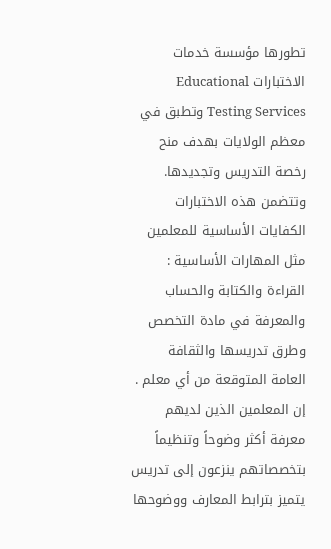تطورها مؤسسة خدمات الاختبارات Educational Testing Services وتطبق في معظم الولايات بهدف منح رخصة التدريس وتجديدها. وتتضمن هذه الاختبارات الكفايات الأساسية للمعلمين مثل المهارات الأساسية : القراءة والكتابة والحساب والمعرفة في مادة التخصص وطرق تدريسها والثقافة العامة المتوقعة من أي معلم .
إن المعلمين الذين لديهم معرفة أكثر وضوحاً وتنظيماً بتخصصاتهم ينزعون إلى تدريس يتميز بترابط المعارف ووضوحها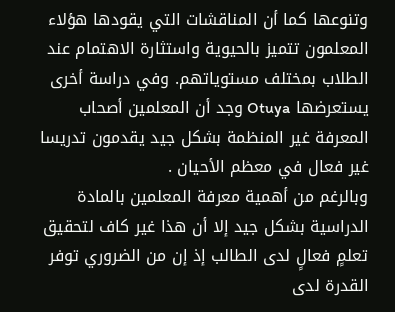وتنوعها كما أن المناقشات التي يقودها هؤلاء المعلمون تتميز بالحيوية واستثارة الاهتمام عند الطلاب بمختلف مستوياتهم. وفي دراسة أخرى يستعرضها Otuya وجد أن المعلمين أصحاب المعرفة غير المنظمة بشكل جيد يقدمون تدريسا غير فعال في معظم الأحيان .
وبالرغم من أهمية معرفة المعلمين بالمادة الدراسية بشكل جيد إلا أن هذا غير كاف لتحقيق تعلمٍ فعالٍ لدى الطالب إذ إن من الضروري توفر القدرة لدى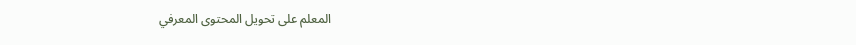المعلم على تحويل المحتوى المعرفي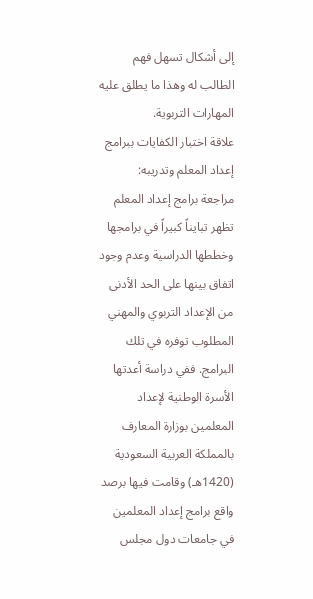إلى أشكال تسهل فهم الطالب له وهذا ما يطلق عليه المهارات التربوية.
علاقة اختبار الكفايات ببرامج إعداد المعلم وتدريبه:
مراجعة برامج إعداد المعلم تظهر تبايناً كبيراً في برامجها وخططها الدراسية وعدم وجود اتفاق بينها على الحد الأدنى من الإعداد التربوي والمهني المطلوب توفره في تلك البرامج. ففي دراسة أعدتها الأسرة الوطنية لإعداد المعلمين بوزارة المعارف بالمملكة العربية السعودية (1420هـ) وقامت فيها برصد واقع برامج إعداد المعلمين في جامعات دول مجلس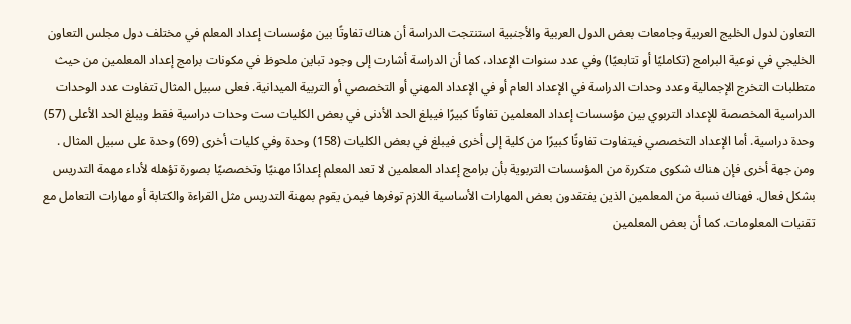التعاون لدول الخليج العربية وجامعات بعض الدول العربية والأجنبية استنتجت الدراسة أن هناك تفاوتًا بين مؤسسات إعداد المعلم في مختلف دول مجلس التعاون الخليجي في نوعية البرامج (تكامليًا أو تتابعيًا) وفي عدد سنوات الإعداد، كما أن الدراسة أشارت إلى وجود تباين ملحوظ في مكونات برامج إعداد المعلمين من حيث متطلبات التخرج الإجمالية وعدد وحدات الدراسة في الإعداد العام أو في الإعداد المهني أو التخصصي أو التربية الميدانية. فعلى سبيل المثال تتفاوت عدد الوحدات الدراسية المخصصة للإعداد التربوي بين مؤسسات إعداد المعلمين تفاوتًا كبيرًا فيبلغ الحد الأدنى في بعض الكليات ست وحدات دراسية فقط ويبلغ الحد الأعلى (57) وحدة دراسية. أما الإعداد التخصصي فيتفاوت تفاوتًا كبيرًا من كلية إلى أخرى فيبلغ في بعض الكليات (158) وحدة وفي كليات أخرى (69) وحدة على سبيل المثال .
ومن جهة أخرى فإن هناك شكوى متكررة من المؤسسات التربوية بأن برامج إعداد المعلمين لا تعد المعلم إعدادًا مهنيًا وتخصصيًا بصورة تؤهله لأداء مهمة التدريس بشكل فعال. فهناك نسبة من المعلمين الذين يفتقدون بعض المهارات الأساسية اللازم توفرها فيمن يقوم بمهنة التدريس مثل القراءة والكتابة أو مهارات التعامل مع تقنيات المعلومات. كما أن بعض المعلمين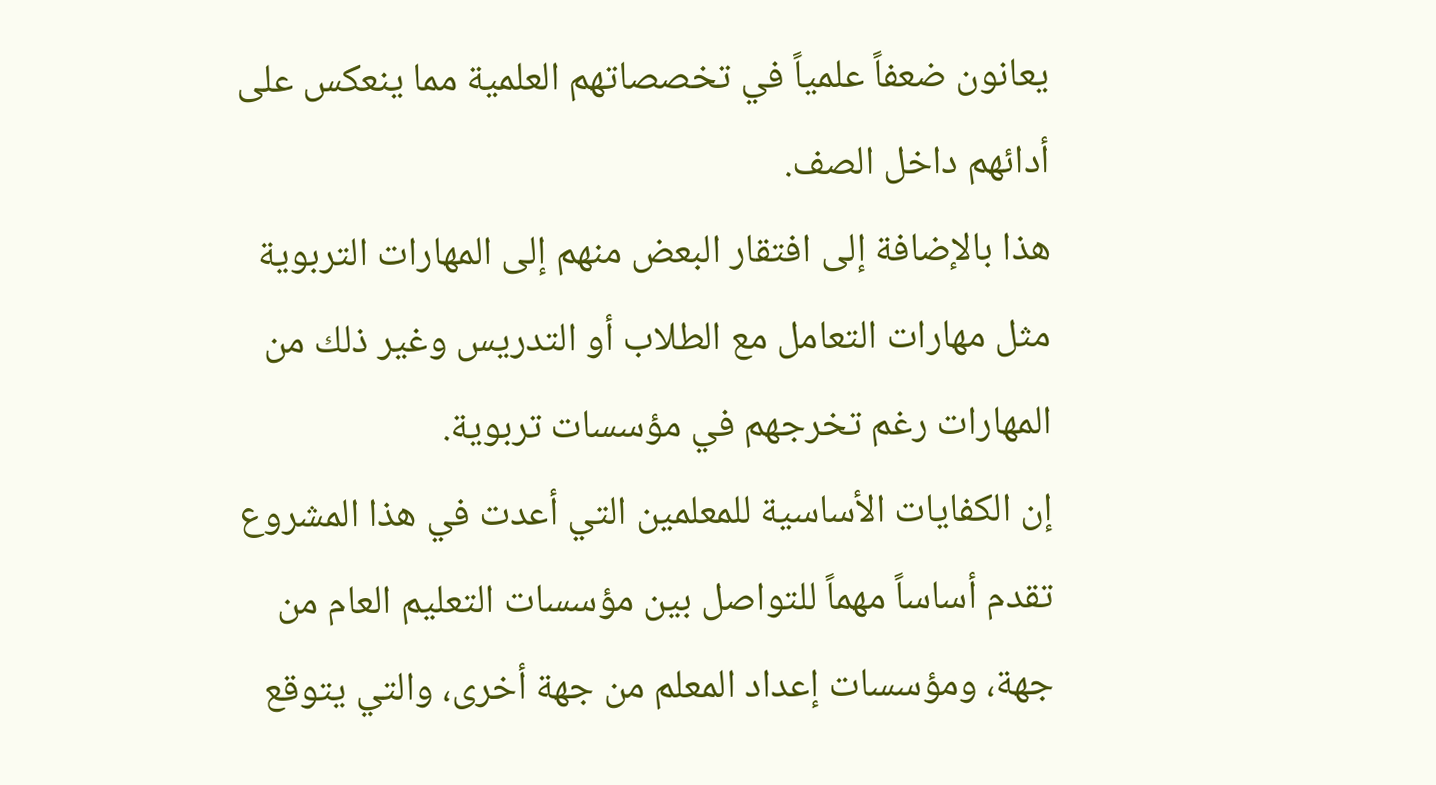يعانون ضعفاً علمياً في تخصصاتهم العلمية مما ينعكس على أدائهم داخل الصف.
هذا بالإضافة إلى افتقار البعض منهم إلى المهارات التربوية مثل مهارات التعامل مع الطلاب أو التدريس وغير ذلك من المهارات رغم تخرجهم في مؤسسات تربوية.
إن الكفايات الأساسية للمعلمين التي أعدت في هذا المشروع تقدم أساساً مهماً للتواصل بين مؤسسات التعليم العام من جهة، ومؤسسات إعداد المعلم من جهة أخرى، والتي يتوقع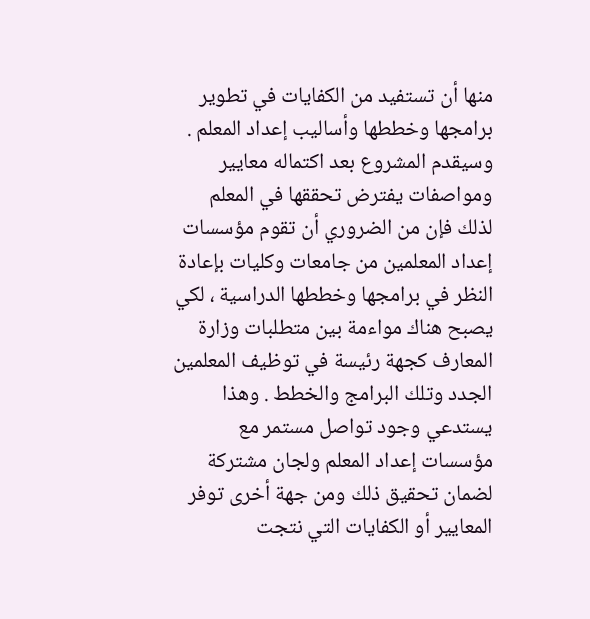منها أن تستفيد من الكفايات في تطوير برامجها وخططها وأساليب إعداد المعلم .
وسيقدم المشروع بعد اكتماله معايير ومواصفات يفترض تحققها في المعلم لذلك فإن من الضروري أن تقوم مؤسسات إعداد المعلمين من جامعات وكليات بإعادة النظر في برامجها وخططها الدراسية ، لكي يصبح هناك مواءمة بين متطلبات وزارة المعارف كجهة رئيسة في توظيف المعلمين الجدد وتلك البرامج والخطط . وهذا يستدعي وجود تواصل مستمر مع مؤسسات إعداد المعلم ولجان مشتركة لضمان تحقيق ذلك ومن جهة أخرى توفر المعايير أو الكفايات التي نتجت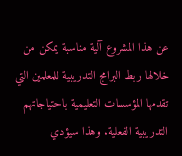عن هذا المشروع آلية مناسبة يمكن من خلالها ربط البرامج التدريبية للمعلمين التي تقدمها المؤسسات التعليمية باحتياجاتهم التدريبية الفعلية. وهذا سيؤدي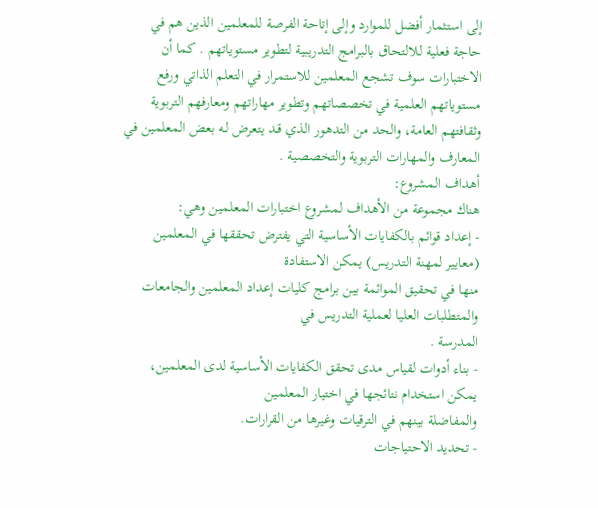إلى استثمار أفضل للموارد وإلى إتاحة الفرصة للمعلمين الذين هم في حاجة فعلية للالتحاق بالبرامج التدريبية لتطوير مستوياتهم . كما أن الاختبارات سوف تشجع المعلمين للاستمرار في التعلم الذاتي ورفع مستوياتهم العلمية في تخصصاتهم وتطوير مهاراتهم ومعارفهم التربوية وثقافتهم العامة، والحد من التدهور الذي قـد يتعرض لـه بعض المعلمين في المعارف والمهارات التربوية والتخصصية .
أهداف المشروع:
هناك مجموعة من الأهداف لمشروع اختبارات المعلمين وهي:
- إعداد قوائم بالكفايات الأساسية التي يفترض تحققها في المعلمين (معايير لمهنة التدريس) يمكن الاستفادة
منها في تحقيق الموائمة بين برامج كليات إعداد المعلمين والجامعات والمتطلبات العليا لعملية التدريس في
المدرسة .
- بناء أدوات لقياس مدى تحقق الكفايات الأساسية لدى المعلمين، يمكن استخدام نتائجها في اختيار المعلمين
والمفاضلة بينهم في الترقيات وغيرها من القرارات.
- تحديد الاحتياجات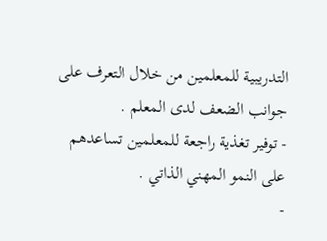التدريبية للمعلمين من خلال التعرف على جوانب الضعف لدى المعلم .
- توفير تغذية راجعة للمعلمين تساعدهم على النمو المهني الذاتي .
-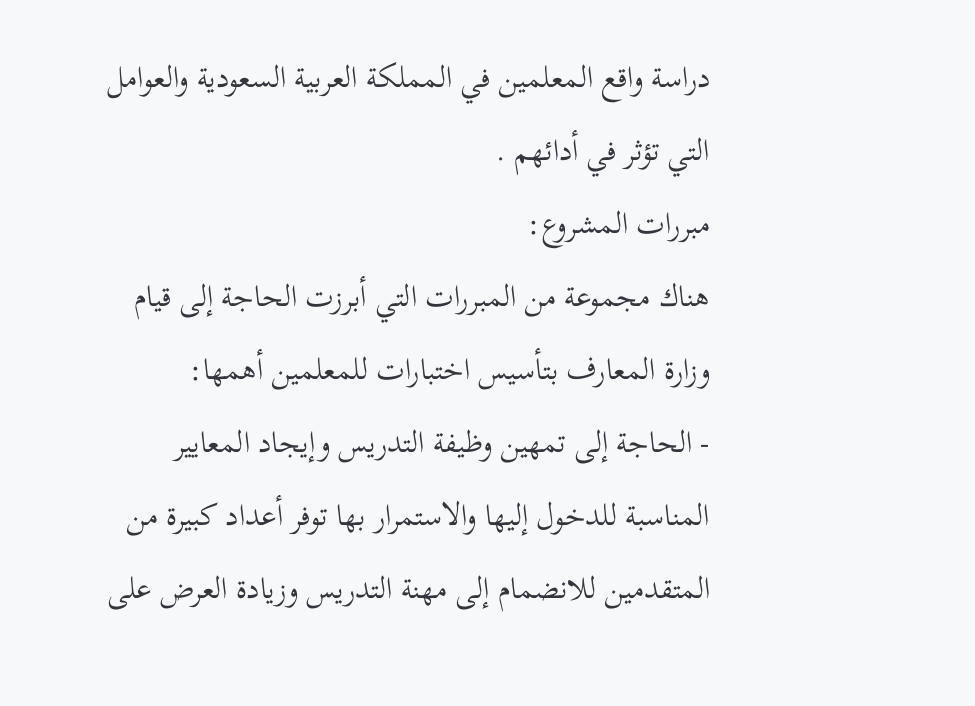دراسة واقع المعلمين في المملكة العربية السعودية والعوامل التي تؤثر في أدائهم .
مبررات المشروع:
هناك مجموعة من المبررات التي أبرزت الحاجة إلى قيام وزارة المعارف بتأسيس اختبارات للمعلمين أهمها:
- الحاجة إلى تمهين وظيفة التدريس وإيجاد المعايير المناسبة للدخول إليها والاستمرار بها توفر أعداد كبيرة من
المتقدمين للانضمام إلى مهنة التدريس وزيادة العرض على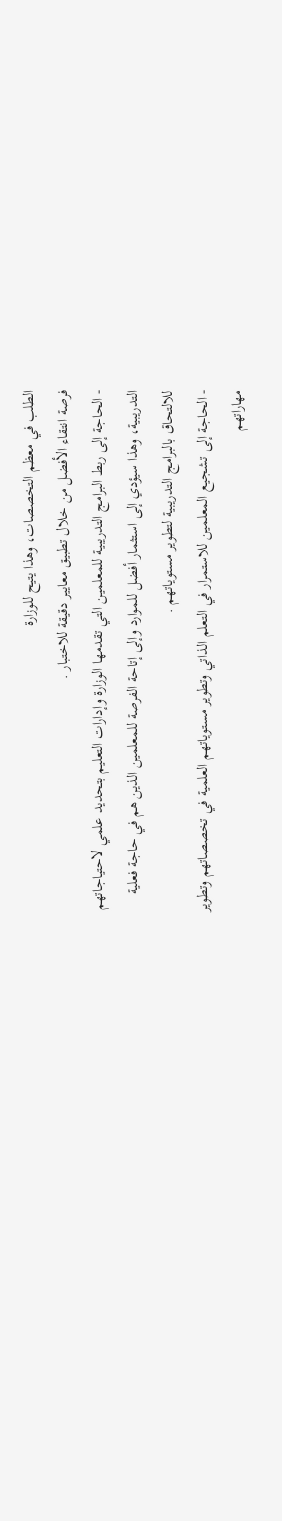الطلب في معظم التخصصات، وهذا يتيح للوزارة
فرصة انتقاء الأفضل من خلال تطبيق معايير دقيقة للاختبار .
- الحاجة إلى ربط البرامج التدريبية للمعلمين التي تقدمها الوزارة وإدارات التعليم بتحديد علمي لاحتياجاتهم
التدريبية، وهذا سيؤدي إلى استثمار أفضل للموارد وإلى إتاحة الفرصة للمعلمين الذين هم في حاجة فعلية
للالتحاق بالبرامج التدريبية لتطوير مستوياتهم .
- الحاجة إلى تشجيع المعلمين للاستمرار في التعلم الذاتي وتطوير مستوياتهم العلمية في تخصصاتهم وتطوير
مهاراتهم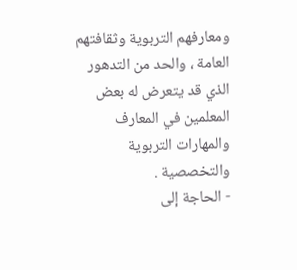ومعارفهم التربوية وثقافتهم العامة ، والحد من التدهور الذي قد يتعرض له بعض المعلمين في المعارف
والمهارات التربوية والتخصصية .
- الحاجة إلى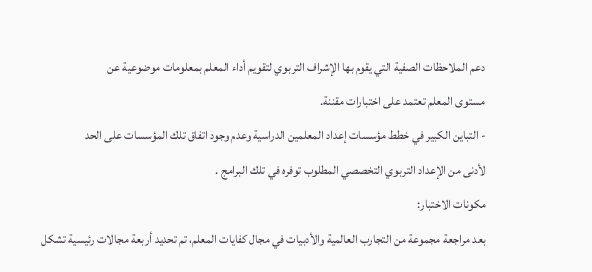دعم الملاحظات الصفية التي يقوم بها الإشراف التربوي لتقويم أداء المعلم بمعلومات موضوعية عن
مستوى المعلم تعتمد على اختبارات مقننة.
- التباين الكبير في خطط مؤسسات إعداد المعلمين الدراسية وعدم وجود اتفاق تلك المؤسسات على الحد
لأدنى من الإعداد التربوي التخصصي المطلوب توفره في تلك البرامج .
مكونات الاختبار:
بعد مراجعة مجموعة من التجارب العالمية والأدبيات في مجال كفايات المعلم، تم تحديد أربعة مجالات رئيسية تشكل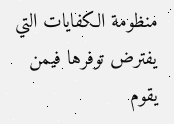منظومة الكفايات التي يفترض توفرها فيمن يقوم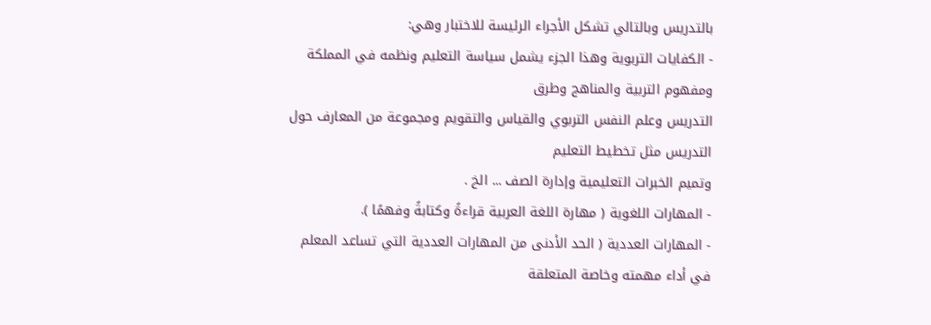بالتدريس وبالتالي تشكل الأجراء الرئيسة للاختبار وهي:
- الكفايات التربوية وهذا الجزء يشمل سياسة التعليم ونظمه في المملكة ومفهوم التربية والمناهج وطرق
التدريس وعلم النفس التربوي والقياس والتقويم ومجموعة من المعارف حول التدريس مثل تخطيط التعليم
وتميم الخبرات التعليمية وإدارة الصف ... الخ .
- المهارات اللغوية ( مهارة اللغة العربية قراءةً وكتابةً وفهمًا ).
- المهارات العددية ( الحد الأدنى من المهارات العددية التي تساعد المعلم في أداء مهمته وخاصة المتعلقة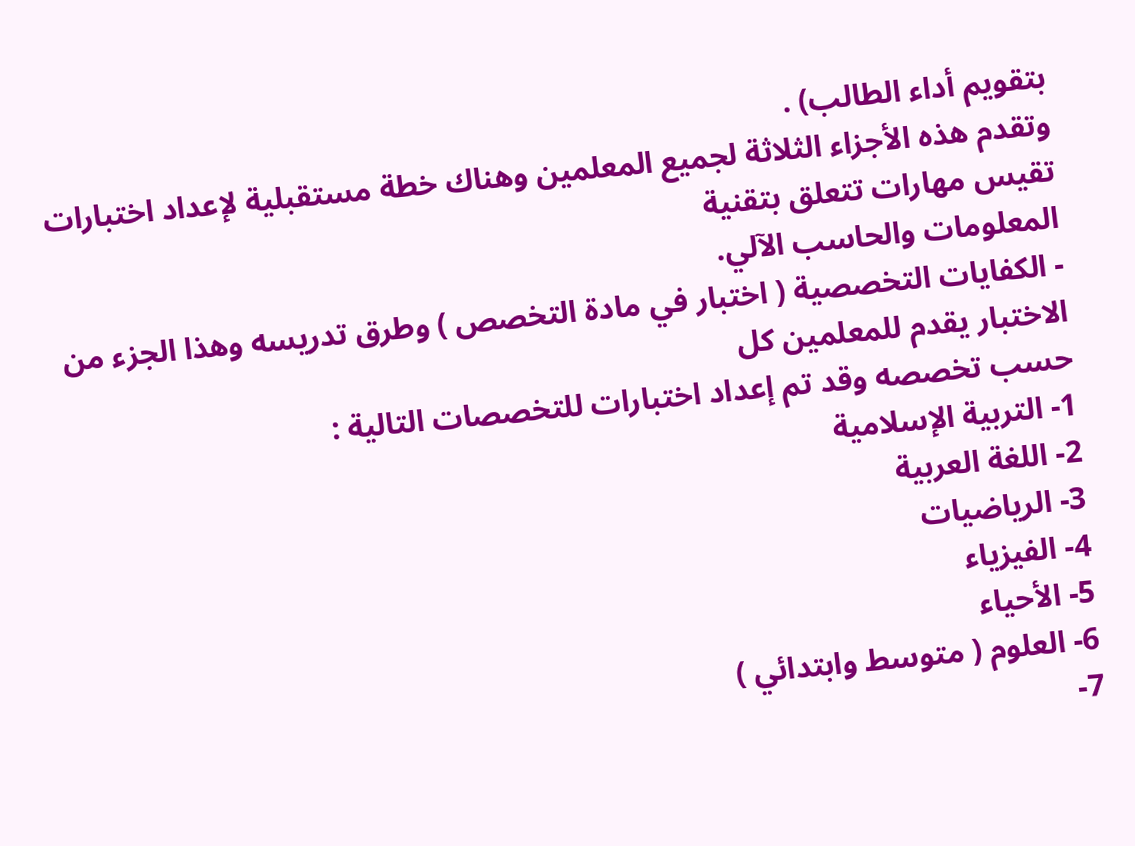بتقويم أداء الطالب) .
وتقدم هذه الأجزاء الثلاثة لجميع المعلمين وهناك خطة مستقبلية لإعداد اختبارات تقيس مهارات تتعلق بتقنية
المعلومات والحاسب الآلي.
- الكفايات التخصصية ( اختبار في مادة التخصص ) وطرق تدريسه وهذا الجزء من الاختبار يقدم للمعلمين كل
حسب تخصصه وقد تم إعداد اختبارات للتخصصات التالية :
1- التربية الإسلامية
2- اللغة العربية
3- الرياضيات
4- الفيزياء
5- الأحياء
6- العلوم ( متوسط وابتدائي )
7-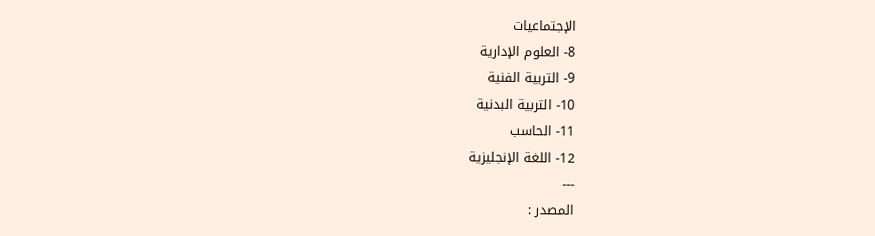الإجتماعيات
8- العلوم الإدارية
9- التربية الفنية
10- التربية البدنية
11- الحاسب
12- اللغة الإنجليزية
---
المصدر :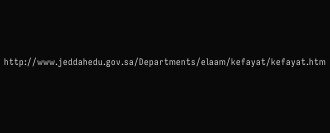http://www.jeddahedu.gov.sa/Departments/elaam/kefayat/kefayat.htm